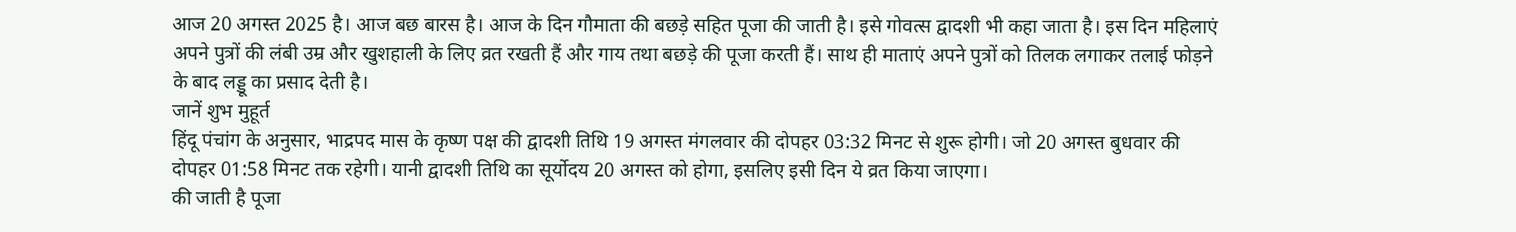आज 20 अगस्त 2025 है। आज बछ बारस है। आज के दिन गौमाता की बछड़े सहित पूजा की जाती है। इसे गोवत्स द्वादशी भी कहा जाता है। इस दिन महिलाएं अपने पुत्रों की लंबी उम्र और खुशहाली के लिए व्रत रखती हैं और गाय तथा बछड़े की पूजा करती हैं। साथ ही माताएं अपने पुत्रों को तिलक लगाकर तलाई फोड़ने के बाद लड्डू का प्रसाद देती है।
जानें शुभ मुहूर्त
हिंदू पंचांग के अनुसार, भाद्रपद मास के कृष्ण पक्ष की द्वादशी तिथि 19 अगस्त मंगलवार की दोपहर 03:32 मिनट से शुरू होगी। जो 20 अगस्त बुधवार की दोपहर 01:58 मिनट तक रहेगी। यानी द्वादशी तिथि का सूर्योदय 20 अगस्त को होगा, इसलिए इसी दिन ये व्रत किया जाएगा।
की जाती है पूजा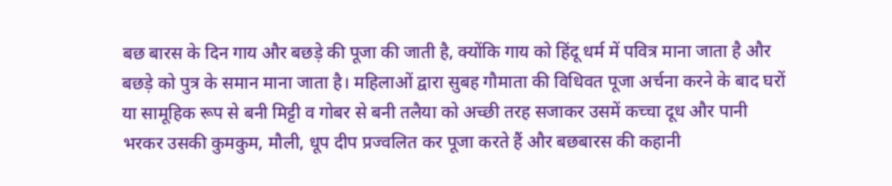बछ बारस के दिन गाय और बछड़े की पूजा की जाती है, क्योंकि गाय को हिंदू धर्म में पवित्र माना जाता है और बछड़े को पुत्र के समान माना जाता है। महिलाओं द्वारा सुबह गौमाता की विधिवत पूजा अर्चना करने के बाद घरों या सामूहिक रूप से बनी मिट्टी व गोबर से बनी तलैया को अच्छी तरह सजाकर उसमें कच्चा दूध और पानी भरकर उसकी कुमकुम, मौली, धूप दीप प्रज्वलित कर पूजा करते हैं और बछबारस की कहानी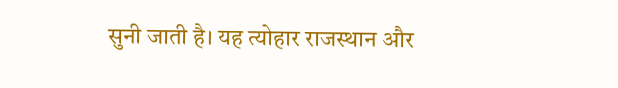सुनी जाती है। यह त्योहार राजस्थान और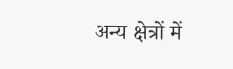अन्य क्षेत्रों में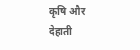कृषि और देहाती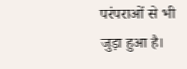परंपराओं से भी जुड़ा हुआ है।